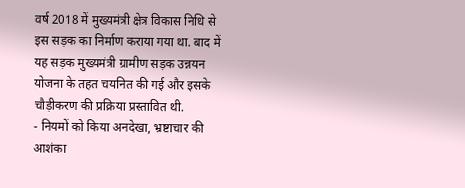वर्ष 2018 में मुख्यमंत्री क्षेत्र विकास निधि से इस सड़क का निर्माण कराया गया था. बाद में यह सड़क मुख्यमंत्री ग्रामीण सड़क उन्नयन योजना के तहत चयनित की गई और इसके चौड़ीकरण की प्रक्रिया प्रस्तावित थी.
- नियमों को किया अनदेखा, भ्रष्टाचार की आशंका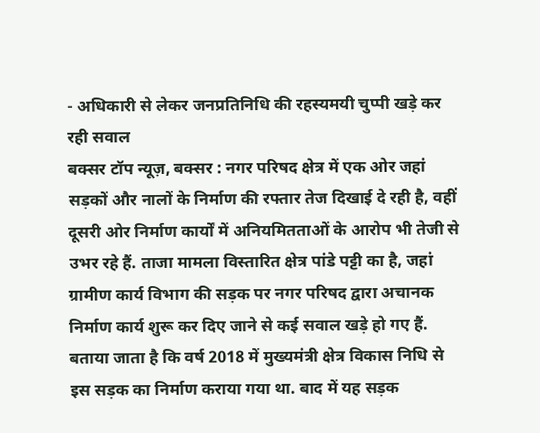- अधिकारी से लेकर जनप्रतिनिधि की रहस्यमयी चुप्पी खड़े कर रही सवाल
बक्सर टॉप न्यूज़, बक्सर : नगर परिषद क्षेत्र में एक ओर जहां सड़कों और नालों के निर्माण की रफ्तार तेज दिखाई दे रही है, वहीं दूसरी ओर निर्माण कार्यों में अनियमितताओं के आरोप भी तेजी से उभर रहे हैं. ताजा मामला विस्तारित क्षेत्र पांडे पट्टी का है, जहां ग्रामीण कार्य विभाग की सड़क पर नगर परिषद द्वारा अचानक निर्माण कार्य शुरू कर दिए जाने से कई सवाल खड़े हो गए हैं.
बताया जाता है कि वर्ष 2018 में मुख्यमंत्री क्षेत्र विकास निधि से इस सड़क का निर्माण कराया गया था. बाद में यह सड़क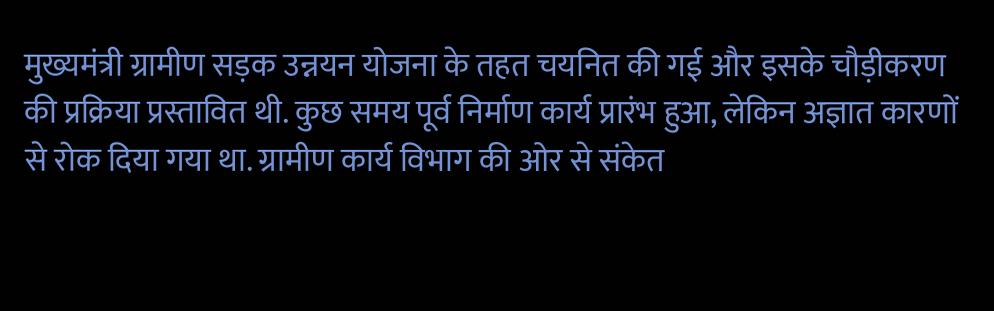मुख्यमंत्री ग्रामीण सड़क उन्नयन योजना के तहत चयनित की गई और इसके चौड़ीकरण की प्रक्रिया प्रस्तावित थी. कुछ समय पूर्व निर्माण कार्य प्रारंभ हुआ, लेकिन अज्ञात कारणों से रोक दिया गया था. ग्रामीण कार्य विभाग की ओर से संकेत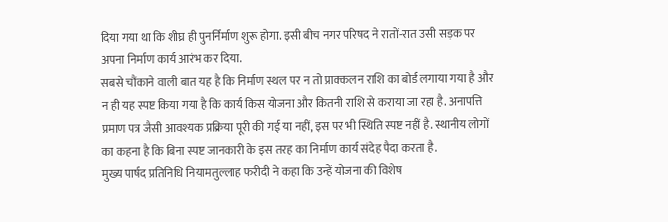दिया गया था कि शीघ्र ही पुनर्निर्माण शुरू होगा. इसी बीच नगर परिषद ने रातों-रात उसी सड़क पर अपना निर्माण कार्य आरंभ कर दिया.
सबसे चौंकाने वाली बात यह है कि निर्माण स्थल पर न तो प्राक्कलन राशि का बोर्ड लगाया गया है और न ही यह स्पष्ट किया गया है कि कार्य किस योजना और कितनी राशि से कराया जा रहा है. अनापत्ति प्रमाण पत्र जैसी आवश्यक प्रक्रिया पूरी की गई या नहीं, इस पर भी स्थिति स्पष्ट नहीं है. स्थानीय लोगों का कहना है कि बिना स्पष्ट जानकारी के इस तरह का निर्माण कार्य संदेह पैदा करता है.
मुख्य पार्षद प्रतिनिधि नियामतुल्लाह फरीदी ने कहा कि उन्हें योजना की विशेष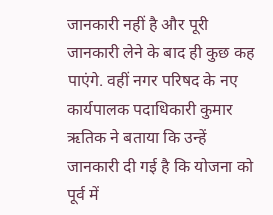जानकारी नहीं है और पूरी जानकारी लेने के बाद ही कुछ कह पाएंगे. वहीं नगर परिषद के नए कार्यपालक पदाधिकारी कुमार ऋतिक ने बताया कि उन्हें जानकारी दी गई है कि योजना को पूर्व में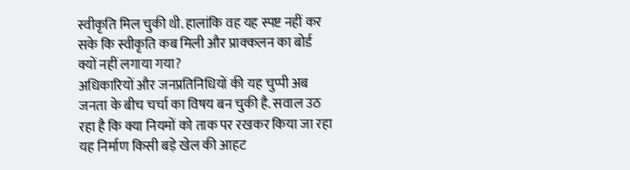स्वीकृति मिल चुकी थी. हालांकि वह यह स्पष्ट नहीं कर सके कि स्वीकृति कब मिली और प्राक्कलन का बोर्ड क्यों नहीं लगाया गया?
अधिकारियों और जनप्रतिनिधियों की यह चुप्पी अब जनता के बीच चर्चा का विषय बन चुकी है. सवाल उठ रहा है कि क्या नियमों को ताक पर रखकर किया जा रहा यह निर्माण किसी बड़े खेल की आहट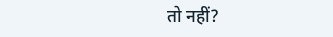तो नहीं?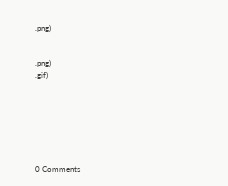.png)


.png)
.gif)







0 Comments